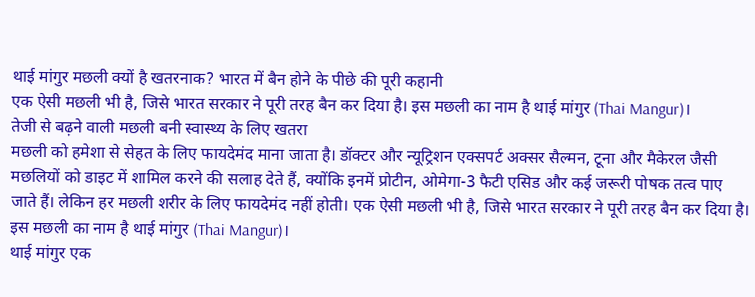थाई मांगुर मछली क्यों है खतरनाक? भारत में बैन होने के पीछे की पूरी कहानी
एक ऐसी मछली भी है, जिसे भारत सरकार ने पूरी तरह बैन कर दिया है। इस मछली का नाम है थाई मांगुर (Thai Mangur)।
तेजी से बढ़ने वाली मछली बनी स्वास्थ्य के लिए खतरा
मछली को हमेशा से सेहत के लिए फायदेमंद माना जाता है। डॉक्टर और न्यूट्रिशन एक्सपर्ट अक्सर सैल्मन, टूना और मैकेरल जैसी मछलियों को डाइट में शामिल करने की सलाह देते हैं, क्योंकि इनमें प्रोटीन, ओमेगा-3 फैटी एसिड और कई जरूरी पोषक तत्व पाए जाते हैं। लेकिन हर मछली शरीर के लिए फायदेमंद नहीं होती। एक ऐसी मछली भी है, जिसे भारत सरकार ने पूरी तरह बैन कर दिया है। इस मछली का नाम है थाई मांगुर (Thai Mangur)।
थाई मांगुर एक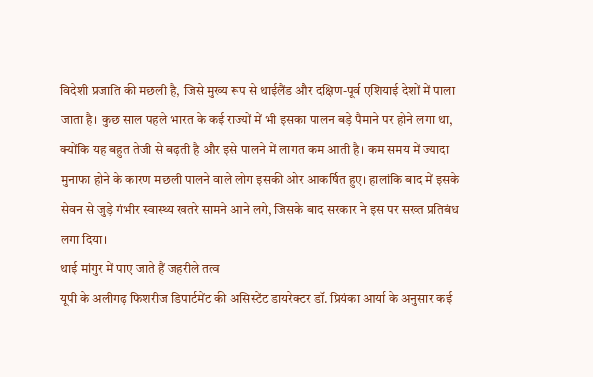विदेशी प्रजाति की मछली है, जिसे मुख्य रूप से थाईलैंड और दक्षिण-पूर्व एशियाई देशों में पाला जाता है। कुछ साल पहले भारत के कई राज्यों में भी इसका पालन बड़े पैमाने पर होने लगा था, क्योंकि यह बहुत तेजी से बढ़ती है और इसे पालने में लागत कम आती है। कम समय में ज्यादा मुनाफा होने के कारण मछली पालने वाले लोग इसकी ओर आकर्षित हुए। हालांकि बाद में इसके सेवन से जुड़े गंभीर स्वास्थ्य खतरे सामने आने लगे, जिसके बाद सरकार ने इस पर सख्त प्रतिबंध लगा दिया।
थाई मांगुर में पाए जाते हैं जहरीले तत्व
यूपी के अलीगढ़ फिशरीज डिपार्टमेंट की असिस्टेंट डायरेक्टर डॉ. प्रियंका आर्या के अनुसार कई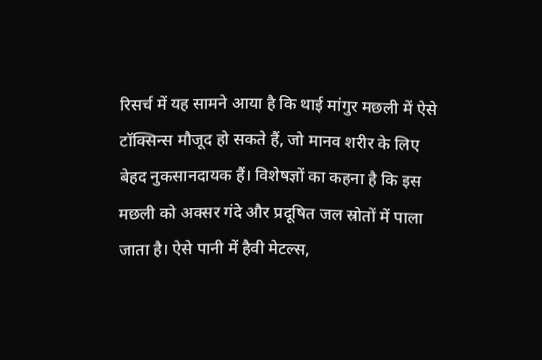रिसर्च में यह सामने आया है कि थाई मांगुर मछली में ऐसे टॉक्सिन्स मौजूद हो सकते हैं, जो मानव शरीर के लिए बेहद नुकसानदायक हैं। विशेषज्ञों का कहना है कि इस मछली को अक्सर गंदे और प्रदूषित जल स्रोतों में पाला जाता है। ऐसे पानी में हैवी मेटल्स,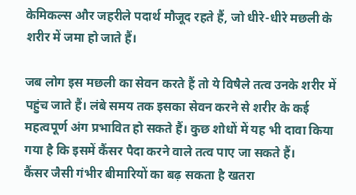केमिकल्स और जहरीले पदार्थ मौजूद रहते हैं, जो धीरे-धीरे मछली के शरीर में जमा हो जाते हैं।

जब लोग इस मछली का सेवन करते हैं तो ये विषैले तत्व उनके शरीर में पहुंच जाते हैं। लंबे समय तक इसका सेवन करने से शरीर के कई महत्वपूर्ण अंग प्रभावित हो सकते हैं। कुछ शोधों में यह भी दावा किया गया है कि इसमें कैंसर पैदा करने वाले तत्व पाए जा सकते हैं।
कैंसर जैसी गंभीर बीमारियों का बढ़ सकता है खतरा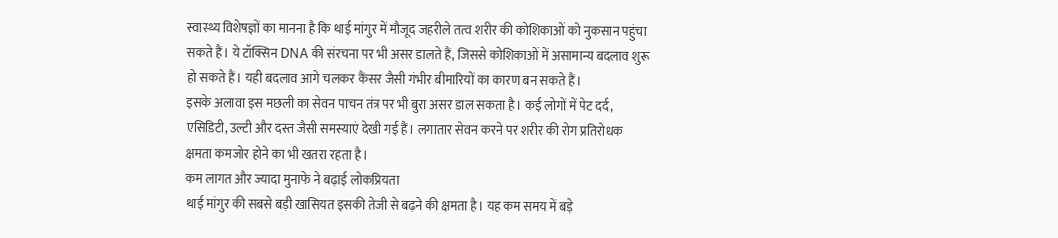स्वास्थ्य विशेषज्ञों का मानना है कि थाई मांगुर में मौजूद जहरीले तत्व शरीर की कोशिकाओं को नुकसान पहुंचा सकते हैं। ये टॉक्सिन DNA की संरचना पर भी असर डालते हैं, जिससे कोशिकाओं में असामान्य बदलाव शुरू हो सकते हैं। यही बदलाव आगे चलकर कैंसर जैसी गंभीर बीमारियों का कारण बन सकते हैं।
इसके अलावा इस मछली का सेवन पाचन तंत्र पर भी बुरा असर डाल सकता है। कई लोगों में पेट दर्द, एसिडिटी, उल्टी और दस्त जैसी समस्याएं देखी गई हैं। लगातार सेवन करने पर शरीर की रोग प्रतिरोधक क्षमता कमजोर होने का भी खतरा रहता है।
कम लागत और ज्यादा मुनाफे ने बढ़ाई लोकप्रियता
थाई मांगुर की सबसे बड़ी खासियत इसकी तेजी से बढ़ने की क्षमता है। यह कम समय में बड़े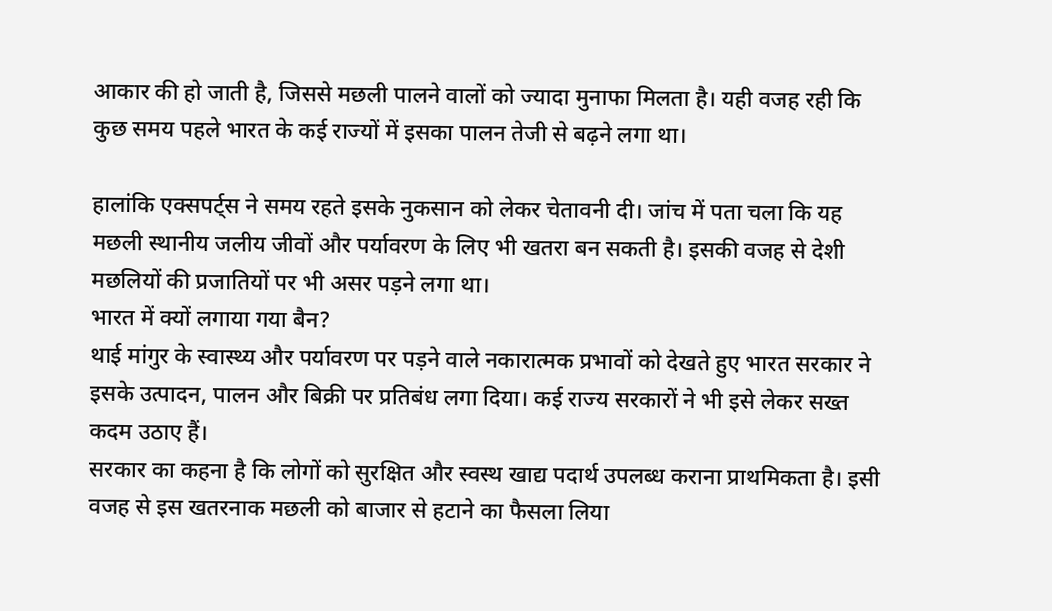आकार की हो जाती है, जिससे मछली पालने वालों को ज्यादा मुनाफा मिलता है। यही वजह रही कि कुछ समय पहले भारत के कई राज्यों में इसका पालन तेजी से बढ़ने लगा था।

हालांकि एक्सपर्ट्स ने समय रहते इसके नुकसान को लेकर चेतावनी दी। जांच में पता चला कि यह मछली स्थानीय जलीय जीवों और पर्यावरण के लिए भी खतरा बन सकती है। इसकी वजह से देशी मछलियों की प्रजातियों पर भी असर पड़ने लगा था।
भारत में क्यों लगाया गया बैन?
थाई मांगुर के स्वास्थ्य और पर्यावरण पर पड़ने वाले नकारात्मक प्रभावों को देखते हुए भारत सरकार ने इसके उत्पादन, पालन और बिक्री पर प्रतिबंध लगा दिया। कई राज्य सरकारों ने भी इसे लेकर सख्त कदम उठाए हैं।
सरकार का कहना है कि लोगों को सुरक्षित और स्वस्थ खाद्य पदार्थ उपलब्ध कराना प्राथमिकता है। इसी वजह से इस खतरनाक मछली को बाजार से हटाने का फैसला लिया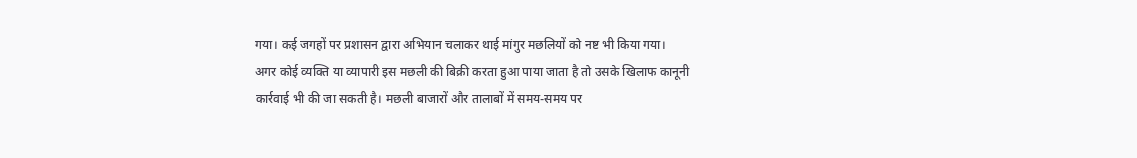गया। कई जगहों पर प्रशासन द्वारा अभियान चलाकर थाई मांगुर मछलियों को नष्ट भी किया गया।
अगर कोई व्यक्ति या व्यापारी इस मछली की बिक्री करता हुआ पाया जाता है तो उसके खिलाफ कानूनी कार्रवाई भी की जा सकती है। मछली बाजारों और तालाबों में समय-समय पर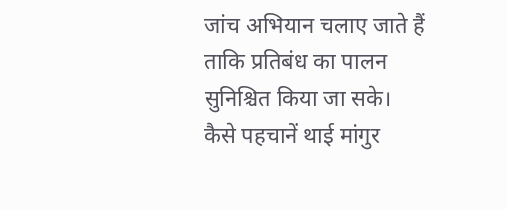जांच अभियान चलाए जाते हैं ताकि प्रतिबंध का पालन सुनिश्चित किया जा सके।
कैसे पहचानें थाई मांगुर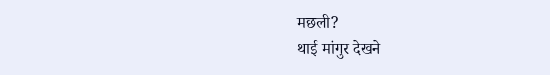मछली?
थाई मांगुर देखने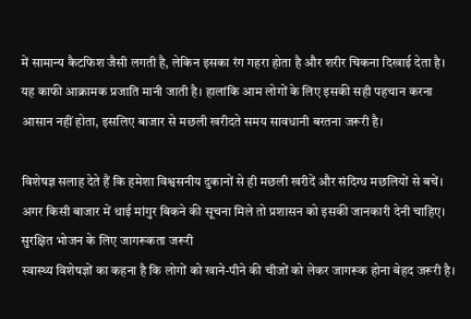में सामान्य कैटफिश जैसी लगती है, लेकिन इसका रंग गहरा होता है और शरीर चिकना दिखाई देता है। यह काफी आक्रामक प्रजाति मानी जाती है। हालांकि आम लोगों के लिए इसकी सही पहचान करना आसान नहीं होता, इसलिए बाजार से मछली खरीदते समय सावधानी बरतना जरूरी है।

विशेषज्ञ सलाह देते हैं कि हमेशा विश्वसनीय दुकानों से ही मछली खरीदें और संदिग्ध मछलियों से बचें। अगर किसी बाजार में थाई मांगुर बिकने की सूचना मिले तो प्रशासन को इसकी जानकारी देनी चाहिए।
सुरक्षित भोजन के लिए जागरूकता जरूरी
स्वास्थ्य विशेषज्ञों का कहना है कि लोगों को खाने-पीने की चीजों को लेकर जागरूक होना बेहद जरूरी है।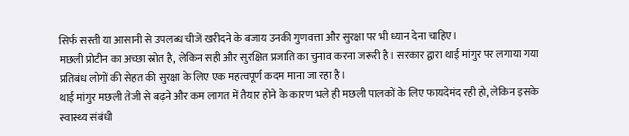सिर्फ सस्ती या आसानी से उपलब्ध चीजें खरीदने के बजाय उनकी गुणवत्ता और सुरक्षा पर भी ध्यान देना चाहिए।
मछली प्रोटीन का अच्छा स्रोत है, लेकिन सही और सुरक्षित प्रजाति का चुनाव करना जरूरी है। सरकार द्वारा थाई मांगुर पर लगाया गया प्रतिबंध लोगों की सेहत की सुरक्षा के लिए एक महत्वपूर्ण कदम माना जा रहा है।
थाई मांगुर मछली तेजी से बढ़ने और कम लागत में तैयार होने के कारण भले ही मछली पालकों के लिए फायदेमंद रही हो, लेकिन इसके स्वास्थ्य संबंधी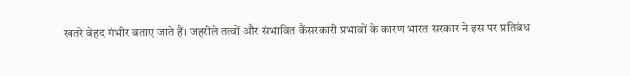खतरे बेहद गंभीर बताए जाते हैं। जहरीले तत्वों और संभावित कैंसरकारी प्रभावों के कारण भारत सरकार ने इस पर प्रतिबंध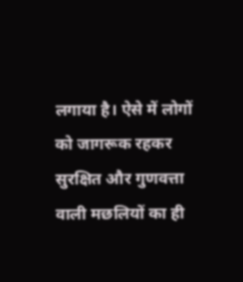लगाया है। ऐसे में लोगों को जागरूक रहकर सुरक्षित और गुणवत्ता वाली मछलियों का ही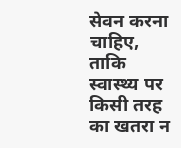सेवन करना चाहिए, ताकि स्वास्थ्य पर किसी तरह का खतरा न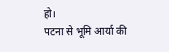हो।
पटना से भूमि आर्या की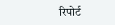रिपोर्ट